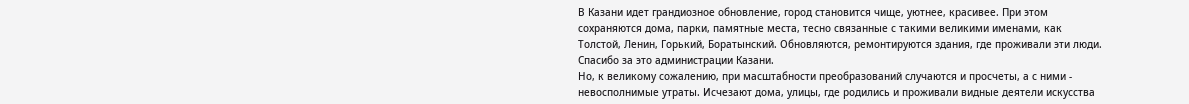В Казани идет грандиозное обновление, город становится чище, уютнее, красивее. При этом сохраняются дома, парки, памятные места, тесно связанные с такими великими именами, как Толстой, Ленин, Горький, Боратынский. Обновляются, ремонтируются здания, где проживали эти люди. Спасибо за это администрации Казани.
Но, к великому сожалению, при масштабности преобразований случаются и просчеты, а с ними - невосполнимые утраты. Исчезают дома, улицы, где родились и проживали видные деятели искусства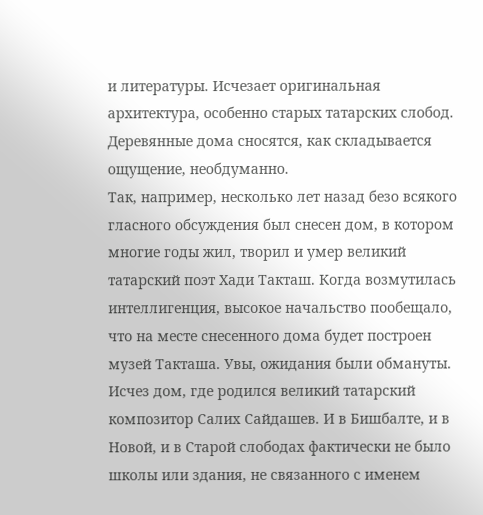и литературы. Исчезает оригинальная архитектура, особенно старых татарских слобод. Деревянные дома сносятся, как складывается ощущение, необдуманно.
Так, например, несколько лет назад безо всякого гласного обсуждения был снесен дом, в котором многие годы жил, творил и умер великий татарский поэт Хади Такташ. Когда возмутилась интеллигенция, высокое начальство пообещало, что на месте снесенного дома будет построен музей Такташа. Увы, ожидания были обмануты. Исчез дом, где родился великий татарский композитор Салих Сайдашев. И в Бишбалте, и в Новой, и в Старой слободах фактически не было школы или здания, не связанного с именем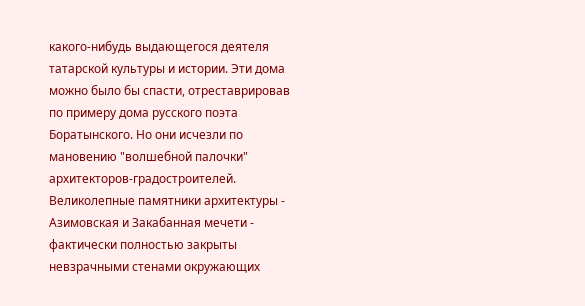какого-нибудь выдающегося деятеля татарской культуры и истории. Эти дома можно было бы спасти, отреставрировав по примеру дома русского поэта Боратынского. Но они исчезли по мановению "волшебной палочки" архитекторов-градостроителей.
Великолепные памятники архитектуры - Азимовская и Закабанная мечети - фактически полностью закрыты невзрачными стенами окружающих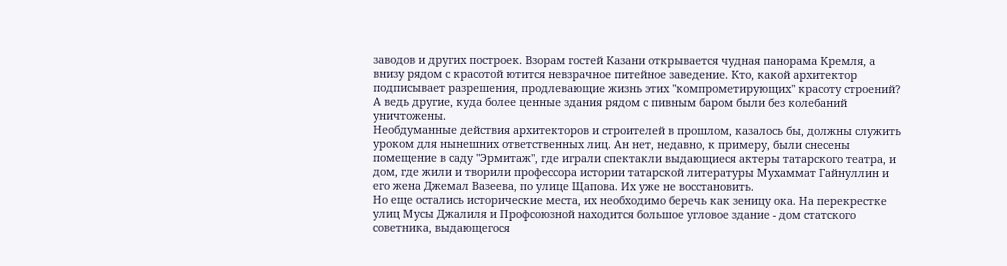заводов и других построек. Взорам гостей Казани открывается чудная панорама Кремля, а внизу рядом с красотой ютится невзрачное питейное заведение. Кто, какой архитектор подписывает разрешения, продлевающие жизнь этих "компрометирующих" красоту строений? А ведь другие, куда более ценные здания рядом с пивным баром были без колебаний уничтожены.
Необдуманные действия архитекторов и строителей в прошлом, казалось бы, должны служить уроком для нынешних ответственных лиц. Ан нет, недавно, к примеру, были снесены помещение в саду "Эрмитаж", где играли спектакли выдающиеся актеры татарского театра, и дом, где жили и творили профессора истории татарской литературы Мухаммат Гайнуллин и его жена Джемал Вазеева, по улице Щапова. Их уже не восстановить.
Но еще остались исторические места, их необходимо беречь как зеницу ока. На перекрестке улиц Мусы Джалиля и Профсоюзной находится большое угловое здание - дом статского советника, выдающегося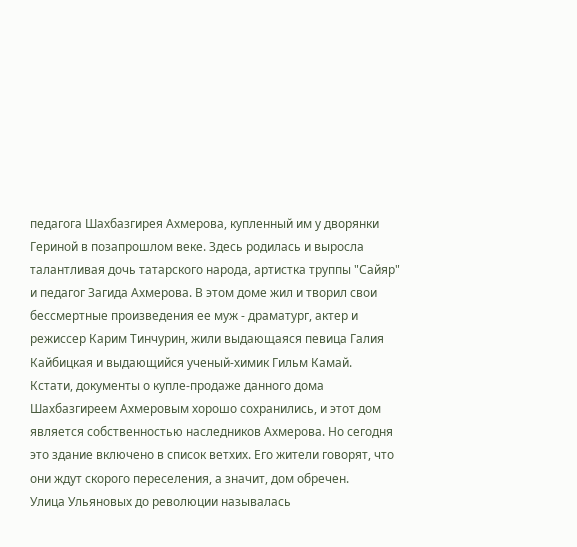педагога Шахбазгирея Ахмерова, купленный им у дворянки Гериной в позапрошлом веке. Здесь родилась и выросла талантливая дочь татарского народа, артистка труппы "Сайяр" и педагог Загида Ахмерова. В этом доме жил и творил свои бессмертные произведения ее муж - драматург, актер и режиссер Карим Тинчурин, жили выдающаяся певица Галия Кайбицкая и выдающийся ученый-химик Гильм Камай.
Кстати, документы о купле-продаже данного дома Шахбазгиреем Ахмеровым хорошо сохранились, и этот дом является собственностью наследников Ахмерова. Но сегодня это здание включено в список ветхих. Его жители говорят, что они ждут скорого переселения, а значит, дом обречен.
Улица Ульяновых до революции называлась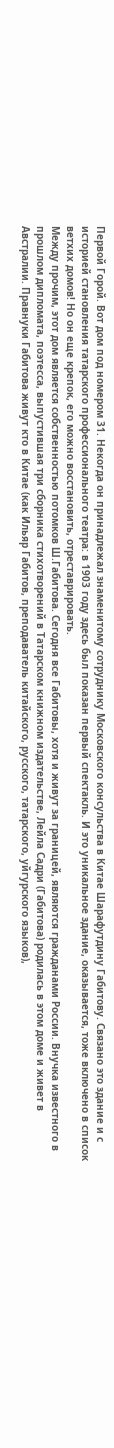Первой Горой. Вот дом под номером 31. Некогда он принадлежал знаменитому сотруднику Московского консульства в Китае Шарафутдину Габитову. Связано это здание и с историей становления татарского профессионального театра: в 1903 году здесь был показан первый спектакль. И это уникальное здание, оказывается, тоже включено в список ветхих домов! Но он еще крепок, его можно восстановить, отреставрировать.
Между прочим, этот дом является собственностью потомков Ш.Габитова. Сегодня все Габитовы, хотя и живут за границей, являются гражданами России. Внучка известного в прошлом дипломата, поэтесса, выпустившая три сборника стихотворений в Татарском книжном издательстве, Лейла Садри (Габитова) родилась в этом доме и живет в Австралии. Правнуки Габитова живут кто в Китае (как Ильяр Габитов, преподаватель китайского, русского, татарского, уйгурского языков),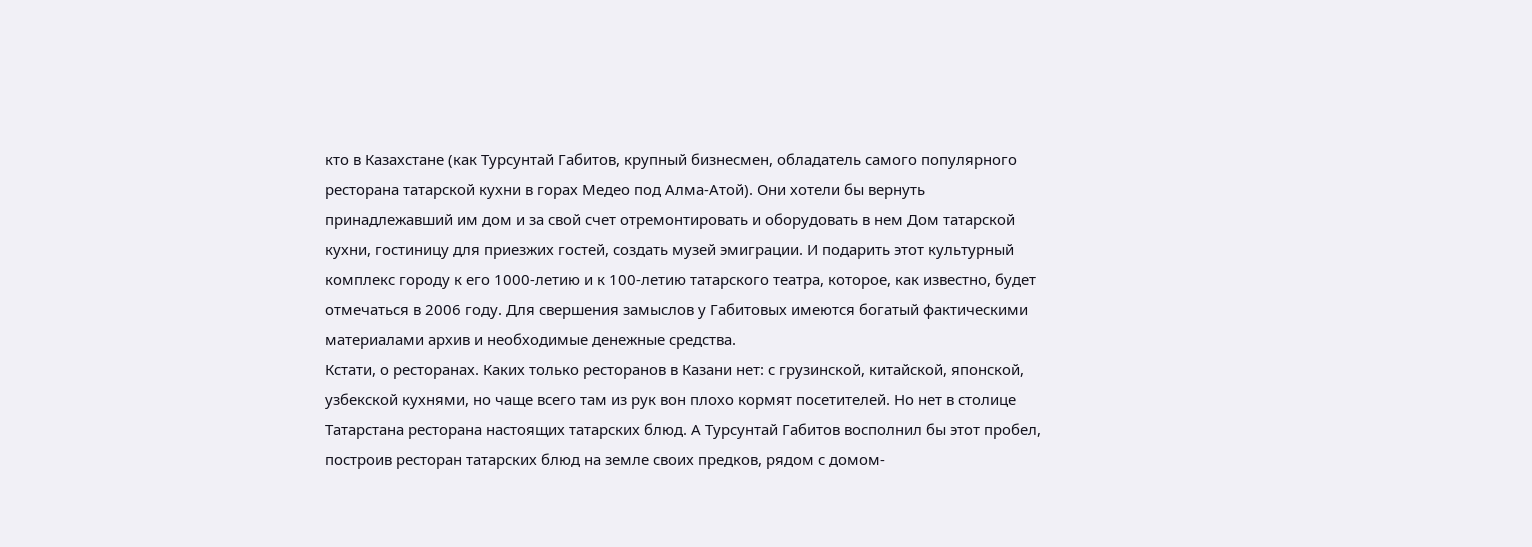кто в Казахстане (как Турсунтай Габитов, крупный бизнесмен, обладатель самого популярного ресторана татарской кухни в горах Медео под Алма-Атой). Они хотели бы вернуть принадлежавший им дом и за свой счет отремонтировать и оборудовать в нем Дом татарской кухни, гостиницу для приезжих гостей, создать музей эмиграции. И подарить этот культурный комплекс городу к его 1000-летию и к 100-летию татарского театра, которое, как известно, будет отмечаться в 2006 году. Для свершения замыслов у Габитовых имеются богатый фактическими материалами архив и необходимые денежные средства.
Кстати, о ресторанах. Каких только ресторанов в Казани нет: с грузинской, китайской, японской, узбекской кухнями, но чаще всего там из рук вон плохо кормят посетителей. Но нет в столице Татарстана ресторана настоящих татарских блюд. А Турсунтай Габитов восполнил бы этот пробел, построив ресторан татарских блюд на земле своих предков, рядом с домом-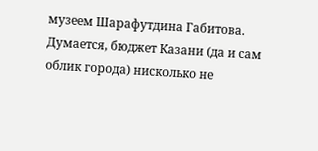музеем Шарафутдина Габитова.
Думается, бюджет Казани (да и сам облик города) нисколько не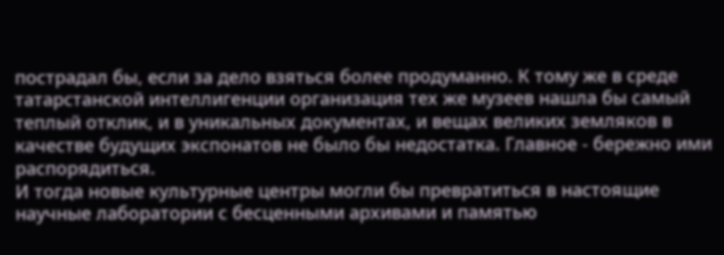пострадал бы, если за дело взяться более продуманно. К тому же в среде татарстанской интеллигенции организация тех же музеев нашла бы самый теплый отклик, и в уникальных документах, и вещах великих земляков в качестве будущих экспонатов не было бы недостатка. Главное - бережно ими распорядиться.
И тогда новые культурные центры могли бы превратиться в настоящие научные лаборатории с бесценными архивами и памятью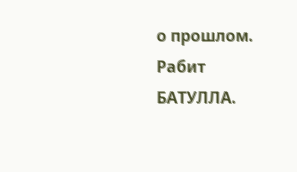о прошлом.
Рабит БАТУЛЛА.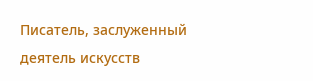Писатель, заслуженный деятель искусств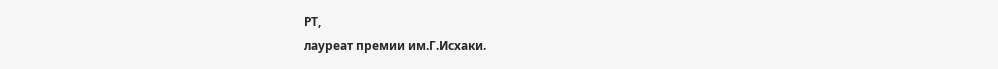РТ,
лауреат премии им.Г.Исхаки.